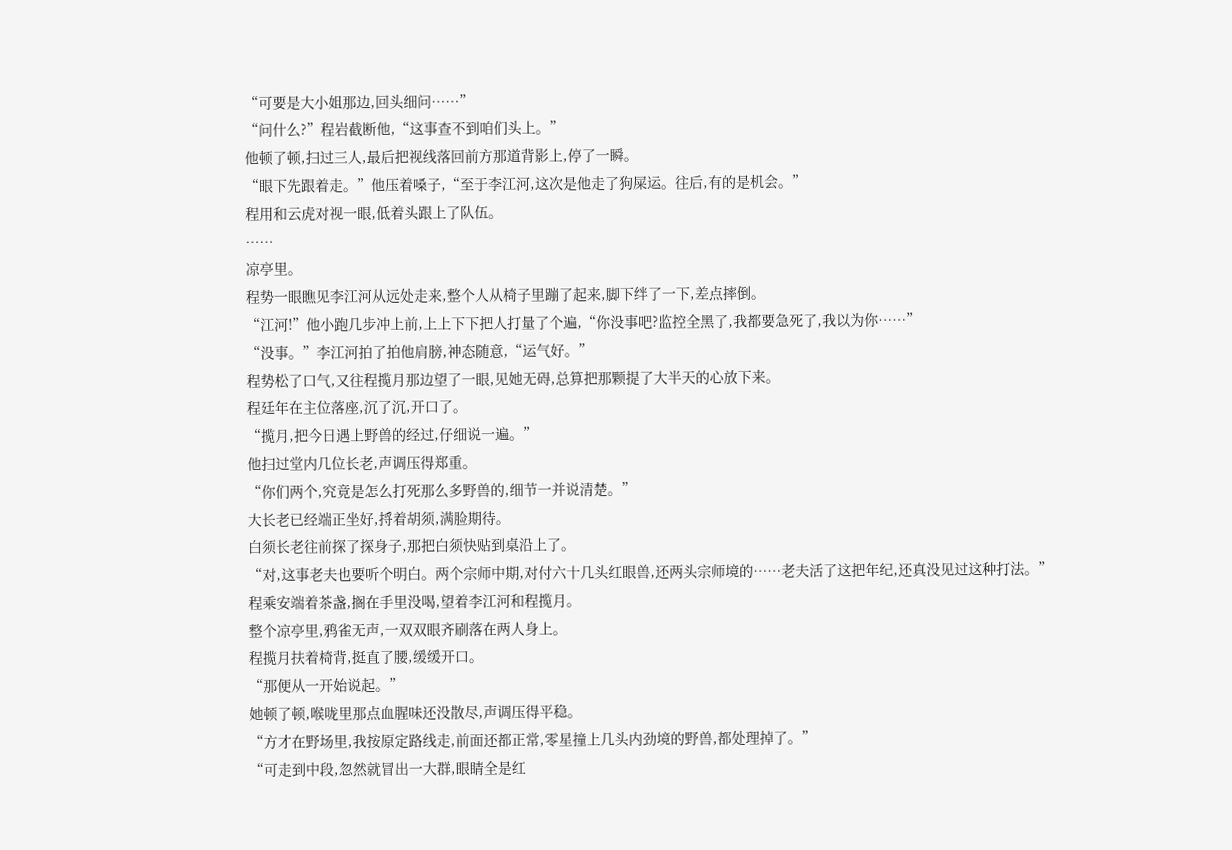“可要是大小姐那边,回头细问……”
“问什么?”程岩截断他,“这事查不到咱们头上。”
他顿了顿,扫过三人,最后把视线落回前方那道背影上,停了一瞬。
“眼下先跟着走。”他压着嗓子,“至于李江河,这次是他走了狗屎运。往后,有的是机会。”
程用和云虎对视一眼,低着头跟上了队伍。
……
凉亭里。
程势一眼瞧见李江河从远处走来,整个人从椅子里蹦了起来,脚下绊了一下,差点摔倒。
“江河!”他小跑几步冲上前,上上下下把人打量了个遍,“你没事吧?监控全黑了,我都要急死了,我以为你……”
“没事。”李江河拍了拍他肩膀,神态随意,“运气好。”
程势松了口气,又往程揽月那边望了一眼,见她无碍,总算把那颗提了大半天的心放下来。
程廷年在主位落座,沉了沉,开口了。
“揽月,把今日遇上野兽的经过,仔细说一遍。”
他扫过堂内几位长老,声调压得郑重。
“你们两个,究竟是怎么打死那么多野兽的,细节一并说清楚。”
大长老已经端正坐好,捋着胡须,满脸期待。
白须长老往前探了探身子,那把白须快贴到桌沿上了。
“对,这事老夫也要听个明白。两个宗师中期,对付六十几头红眼兽,还两头宗师境的……老夫活了这把年纪,还真没见过这种打法。”
程乘安端着茶盏,搁在手里没喝,望着李江河和程揽月。
整个凉亭里,鸦雀无声,一双双眼齐刷落在两人身上。
程揽月扶着椅背,挺直了腰,缓缓开口。
“那便从一开始说起。”
她顿了顿,喉咙里那点血腥味还没散尽,声调压得平稳。
“方才在野场里,我按原定路线走,前面还都正常,零星撞上几头内劲境的野兽,都处理掉了。”
“可走到中段,忽然就冒出一大群,眼睛全是红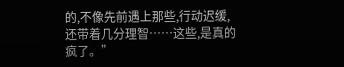的,不像先前遇上那些,行动迟缓,还带着几分理智……这些,是真的疯了。”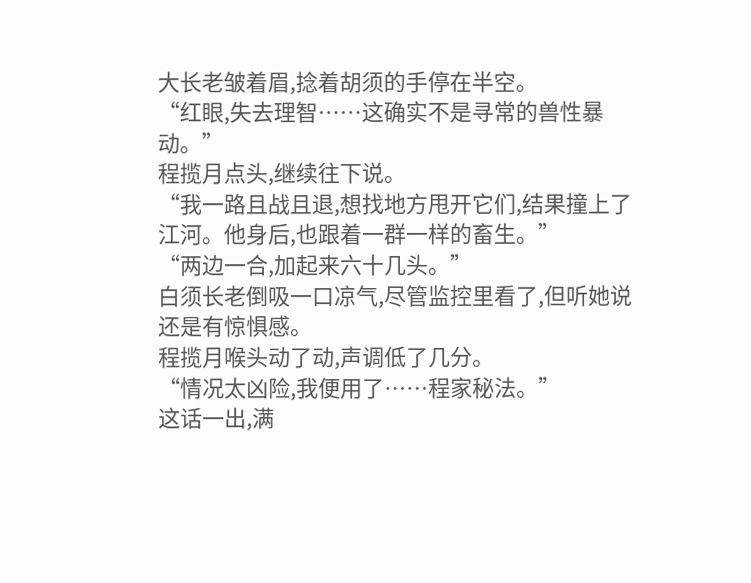大长老皱着眉,捻着胡须的手停在半空。
“红眼,失去理智……这确实不是寻常的兽性暴动。”
程揽月点头,继续往下说。
“我一路且战且退,想找地方甩开它们,结果撞上了江河。他身后,也跟着一群一样的畜生。”
“两边一合,加起来六十几头。”
白须长老倒吸一口凉气,尽管监控里看了,但听她说还是有惊惧感。
程揽月喉头动了动,声调低了几分。
“情况太凶险,我便用了……程家秘法。”
这话一出,满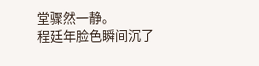堂骤然一静。
程廷年脸色瞬间沉了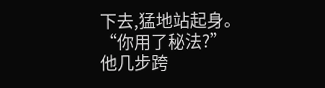下去,猛地站起身。
“你用了秘法?”
他几步跨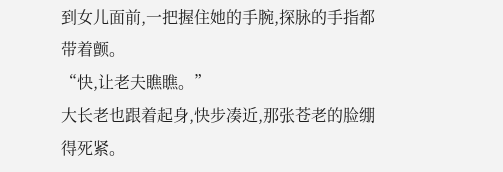到女儿面前,一把握住她的手腕,探脉的手指都带着颤。
“快,让老夫瞧瞧。”
大长老也跟着起身,快步凑近,那张苍老的脸绷得死紧。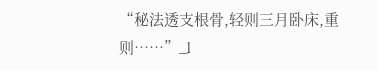“秘法透支根骨,轻则三月卧床,重则……”_l